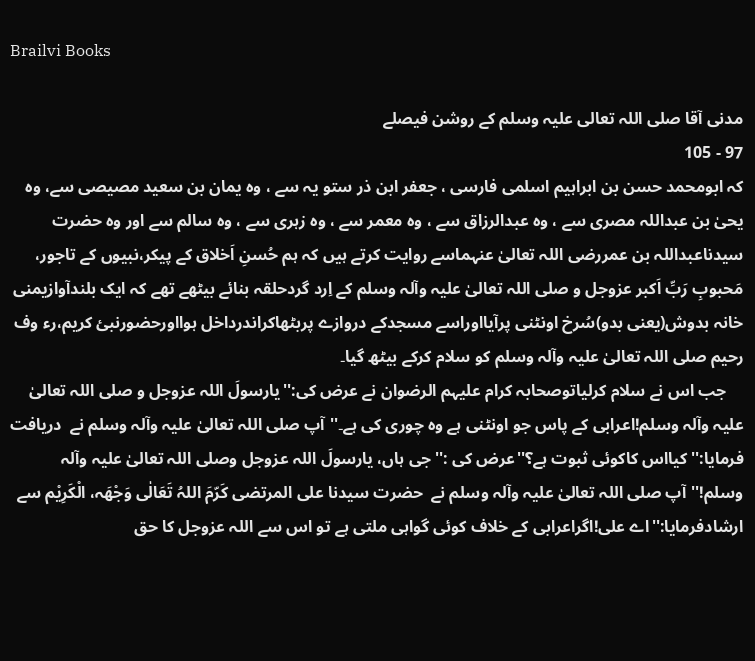Brailvi Books

مدنی آقا صلی اللہ تعالی علیہ وسلم کے روشن فیصلے
97 - 105
کہ ابومحمد حسن بن ابراہیم اسلمی فارسی ، جعفر ابن ذر ستو یہ سے ، وہ یمان بن سعید مصیصی سے، وہ یحیٰ بن عبداللہ مصری سے ، وہ عبدالرزاق سے ، وہ معمر سے ، وہ زہری سے ، وہ سالم سے اور وہ حضرت سيدناعبداللہ بن عمررضی اللہ تعالیٰ عنہماسے روایت کرتے ہیں کہ ہم حُسنِ اَخلاق کے پیکر،نبیوں کے تاجور، مَحبوبِ رَبِّ اَکبر عزوجل و صلی اللہ تعالیٰ علیہ وآلہ وسلم کے اِرد گردحلقہ بنائے بیٹھے تھے کہ ایک بلندآوازیمنی خانہ بدوش(يعنی بدو)سُرخ اونٹنی پرآيااوراسے مسجدکے دروازے پربٹھاکراندرداخل ہوااورحضورنبئ کریم،رء وف رحیم صلی اللہ تعالیٰ علیہ وآلہ وسلم کو سلام کرکے بیٹھ گیا۔
    جب اس نے سلام کرلياتوصحابہ کرام علیہم الرضوان نے عرض کی:''یارسولَ اللہ عزوجل و صلی اللہ تعالیٰ علیہ وآلہ وسلم!اعرابی کے پاس جو اونٹنی ہے وہ چوری کی ہے۔''آپ صلی اللہ تعالیٰ علیہ وآلہ وسلم نے  دریافت فرمايا:''کیااس کاکوئی ثبوت ہے؟''عرض کی :''جی ہاں، یارسولَ اللہ عزوجل وصلی اللہ تعالیٰ علیہ وآلہ وسلم!''آپ صلی اللہ تعالیٰ علیہ وآلہ وسلم نے  حضرت سیدنا علی المرتضی کَرّمَ اللہُ تَعَالٰی وَجْھَہ، الْکَرِیْم سے ارشادفرمایا:''اے علی!اگراعرابی کے خلاف کوئی گواہی ملتی ہے تو اس سے اللہ عزوجل کا حق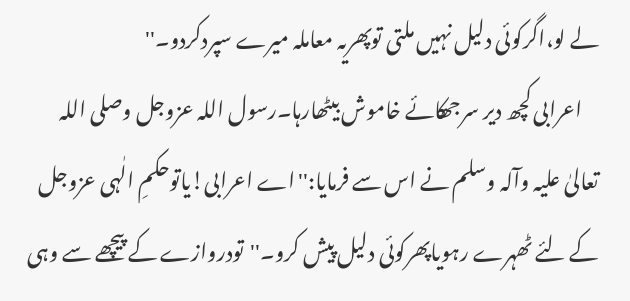لے لو،اگرکوئی دلیل نہیں ملتی توپھریہ معاملہ میرے سپردکردو۔''
    اعرابی کچھ دیر سرجھکائے خاموش بیٹھارہا۔رسول اللہ عزوجل وصلی اللہ تعالیٰ علیہ وآلہ وسلم نے اس سے فرمایا:''اے اعرابی!یاتوحکمِ الٰہی عزوجل کے لئے ٹھہرے رہویاپھرکوئی دلیل پیش کرو۔''تودروازے کے پیچھے سے وہی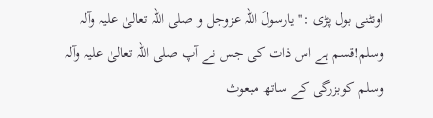اونٹنی بول پڑی :''یارسولَ اللہ عزوجل و صلی اللہ تعالیٰ علیہ وآلہ وسلم!قسم ہے اس ذات کی جس نے آپ صلی اللہ تعالیٰ علیہ وآلہ وسلم کوبزرگی کے ساتھ مبعوث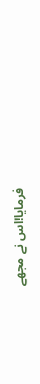فرمایا!اس نے مجھے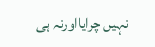نہیں چرایااورنہ ہی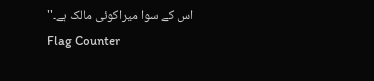اس کے سوا میراکوئی مالک ہے۔''
Flag Counter